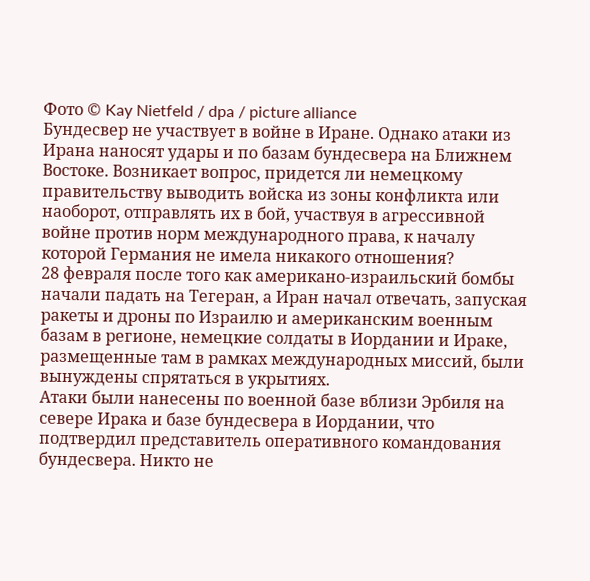Фото © Kay Nietfeld / dpa / picture alliance
Бундесвер не участвует в войне в Иране. Однако атаки из Ирана наносят удары и по базам бундесвера на Ближнем Востоке. Возникает вопрос, придется ли немецкому правительству выводить войска из зоны конфликта или наоборот, отправлять их в бой, участвуя в агрессивной войне против норм международного права, к началу которой Германия не имела никакого отношения?
28 февраля после того как американо-израильский бомбы начали падать на Тегеран, а Иран начал отвечать, запуская ракеты и дроны по Израилю и американским военным базам в регионе, немецкие солдаты в Иордании и Ираке, размещенные там в рамках международных миссий, были вынуждены спрятаться в укрытиях.
Атаки были нанесены по военной базе вблизи Эрбиля на севере Ирака и базе бундесвера в Иордании, что подтвердил представитель оперативного командования бундесвера. Никто не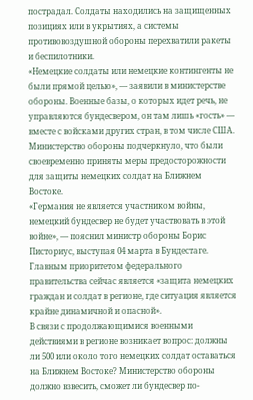пострадал. Солдаты находились на защищенных позициях или в укрытиях, а системы противовоздушной обороны перехватили ракеты и беспилотники.
«Немецкие солдаты или немецкие контингенты не были прямой целью», — заявили в министерстве обороны. Военные базы, о которых идет речь, не управляются бундесвером, он там лишь «гость» — вместе с войсками других стран, в том числе США.
Министерство обороны подчеркнуло, что были своевременно приняты меры предосторожности для защиты немецких солдат на Ближнем Востоке.
«Германия не является участником войны, немецкий бундесвер не будет участвовать в этой войне», — пояснил министр обороны Борис Писториус, выступая 04 марта в Бундестаге.
Главным приоритетом федерального правительства сейчас является «защита немецких граждан и солдат в регионе, где ситуация является крайне динамичной и опасной».
В связи с продолжающимися военными действиями в регионе возникает вопрос: должны ли 500 или около того немецких солдат оставаться на Ближнем Востоке? Министерство обороны должно взвесить, сможет ли бундесвер по-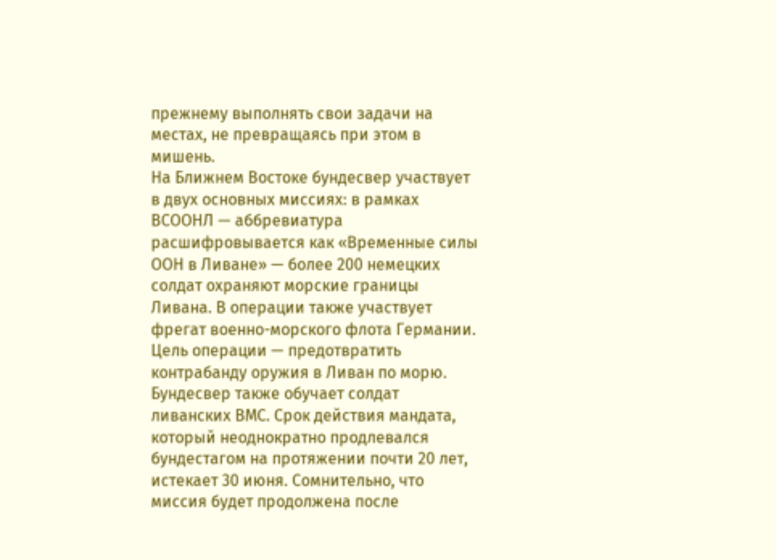прежнему выполнять свои задачи на местах, не превращаясь при этом в мишень.
На Ближнем Востоке бундесвер участвует в двух основных миссиях: в рамках ВСООНЛ — аббревиатура расшифровывается как «Временные силы ООН в Ливане» — более 200 немецких солдат охраняют морские границы Ливана. В операции также участвует фрегат военно-морского флота Германии.
Цель операции — предотвратить контрабанду оружия в Ливан по морю. Бундесвер также обучает солдат ливанских ВМС. Срок действия мандата, который неоднократно продлевался бундестагом на протяжении почти 20 лет, истекает 30 июня. Сомнительно, что миссия будет продолжена после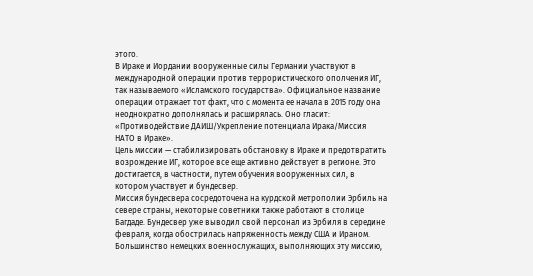этого.
В Ираке и Иордании вооруженные силы Германии участвуют в международной операции против террористического ополчения ИГ, так называемого «Исламского государства». Официальное название операции отражает тот факт, что с момента ее начала в 2015 году она неоднократно дополнялась и расширялась. Оно гласит: «Противодействие ДАИШ/Укрепление потенциала Ирака/Миссия НАТО в Ираке».
Цель миссии — стабилизировать обстановку в Ираке и предотвратить возрождение ИГ, которое все еще активно действует в регионе. Это достигается, в частности, путем обучения вооруженных сил, в котором участвует и бундесвер.
Миссия бундесвера сосредоточена на курдской метрополии Эрбиль на севере страны, некоторые советники также работают в столице Багдаде. Бундесвер уже выводил свой персонал из Эрбиля в середине февраля, когда обострилась напряженность между США и Ираном.
Большинство немецких военнослужащих, выполняющих эту миссию,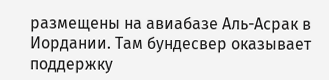размещены на авиабазе Аль-Асрак в Иордании. Там бундесвер оказывает поддержку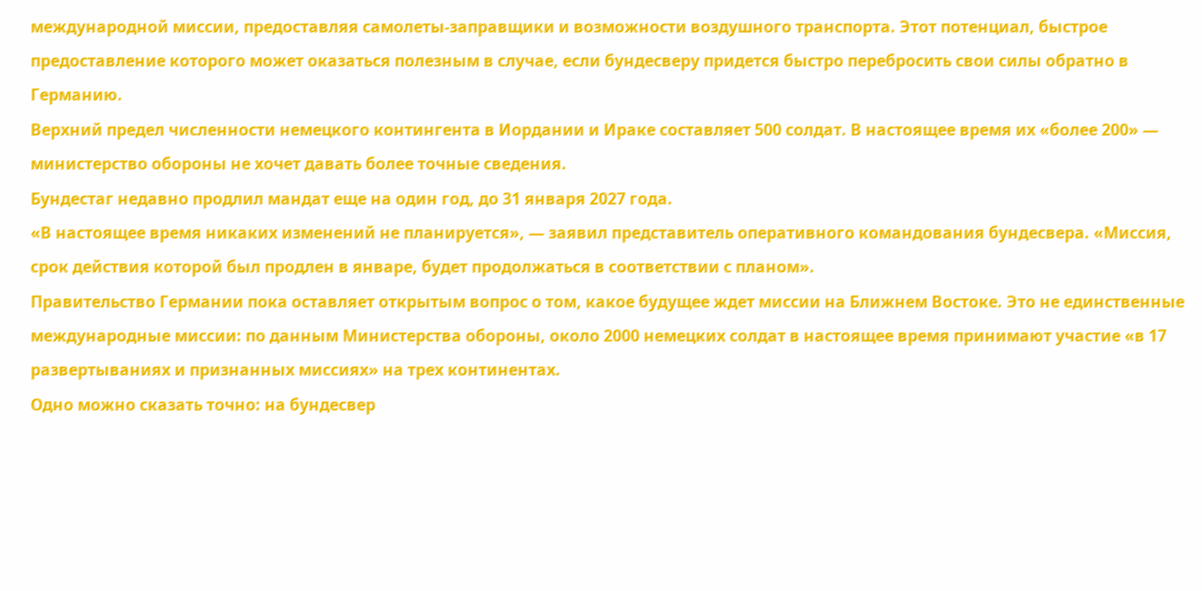международной миссии, предоставляя самолеты-заправщики и возможности воздушного транспорта. Этот потенциал, быстрое предоставление которого может оказаться полезным в случае, если бундесверу придется быстро перебросить свои силы обратно в Германию.
Верхний предел численности немецкого контингента в Иордании и Ираке составляет 500 солдат. В настоящее время их «более 200» — министерство обороны не хочет давать более точные сведения.
Бундестаг недавно продлил мандат еще на один год, до 31 января 2027 года.
«В настоящее время никаких изменений не планируется», — заявил представитель оперативного командования бундесвера. «Миссия, срок действия которой был продлен в январе, будет продолжаться в соответствии с планом».
Правительство Германии пока оставляет открытым вопрос о том, какое будущее ждет миссии на Ближнем Востоке. Это не единственные международные миссии: по данным Министерства обороны, около 2000 немецких солдат в настоящее время принимают участие «в 17 развертываниях и признанных миссиях» на трех континентах.
Одно можно сказать точно: на бундесвер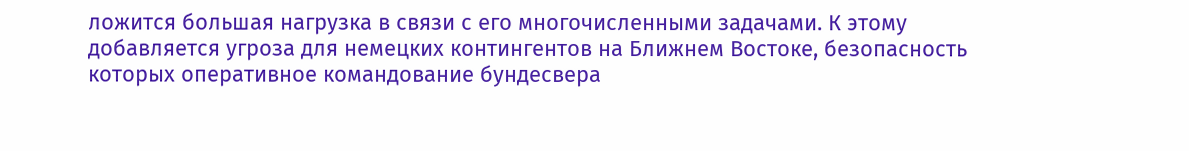ложится большая нагрузка в связи с его многочисленными задачами. К этому добавляется угроза для немецких контингентов на Ближнем Востоке, безопасность которых оперативное командование бундесвера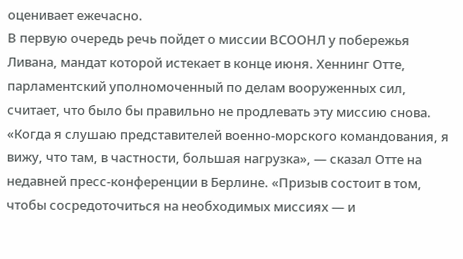оценивает ежечасно.
В первую очередь речь пойдет о миссии ВСООНЛ у побережья Ливана, мандат которой истекает в конце июня. Хеннинг Отте, парламентский уполномоченный по делам вооруженных сил, считает, что было бы правильно не продлевать эту миссию снова.
«Когда я слушаю представителей военно-морского командования, я вижу, что там, в частности, большая нагрузка», — сказал Отте на недавней пресс-конференции в Берлине. «Призыв состоит в том, чтобы сосредоточиться на необходимых миссиях — и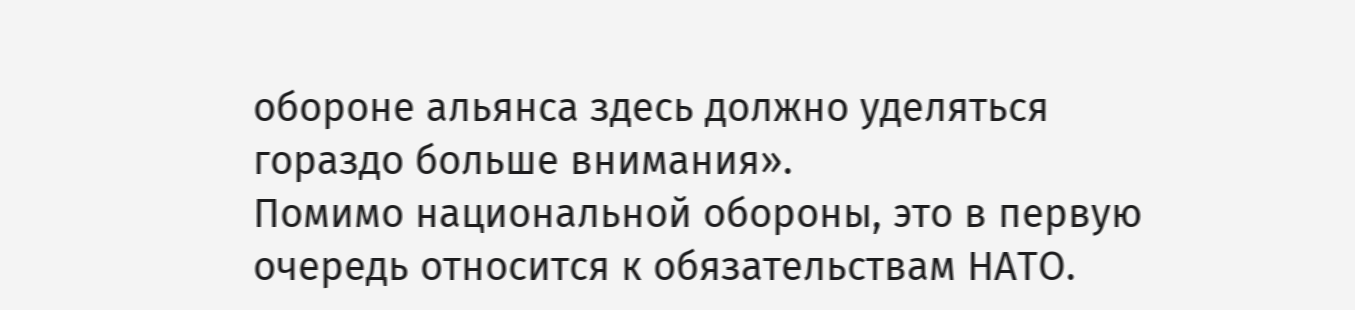обороне альянса здесь должно уделяться гораздо больше внимания».
Помимо национальной обороны, это в первую очередь относится к обязательствам НАТО.